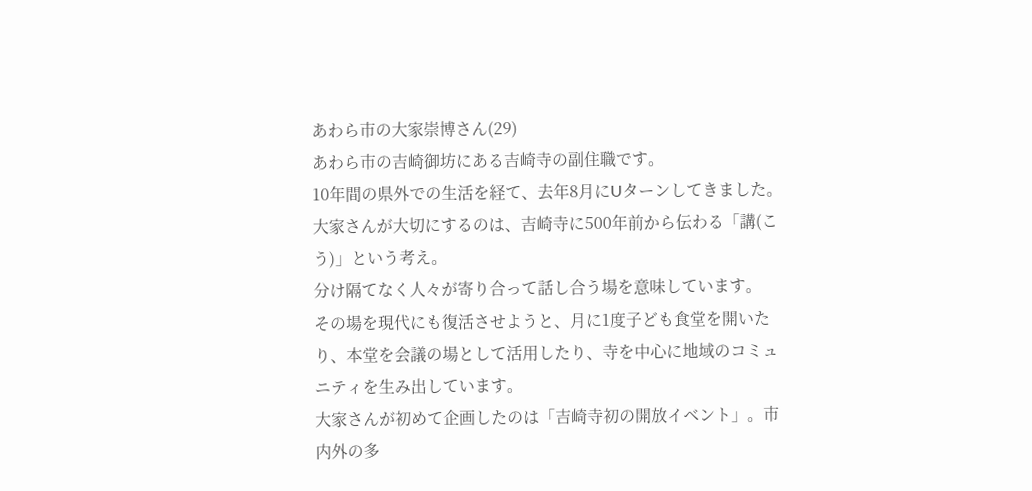あわら市の大家崇博さん(29)
あわら市の吉崎御坊にある吉崎寺の副住職です。
10年間の県外での生活を経て、去年8月にUターンしてきました。
大家さんが大切にするのは、吉崎寺に500年前から伝わる「講(こう)」という考え。
分け隔てなく人々が寄り合って話し合う場を意味しています。
その場を現代にも復活させようと、月に1度子ども食堂を開いたり、本堂を会議の場として活用したり、寺を中心に地域のコミュニティを生み出しています。
大家さんが初めて企画したのは「吉崎寺初の開放イベント」。市内外の多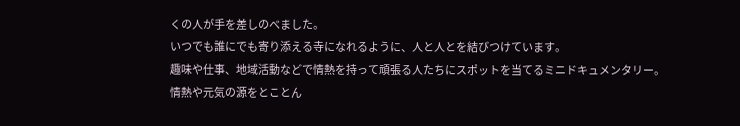くの人が手を差しのべました。
いつでも誰にでも寄り添える寺になれるように、人と人とを結びつけています。
趣味や仕事、地域活動などで情熱を持って頑張る人たちにスポットを当てるミニドキュメンタリー。
情熱や元気の源をとことん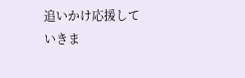追いかけ応援していきま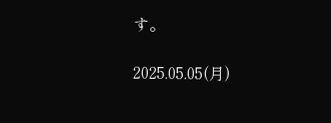す。

2025.05.05(月)